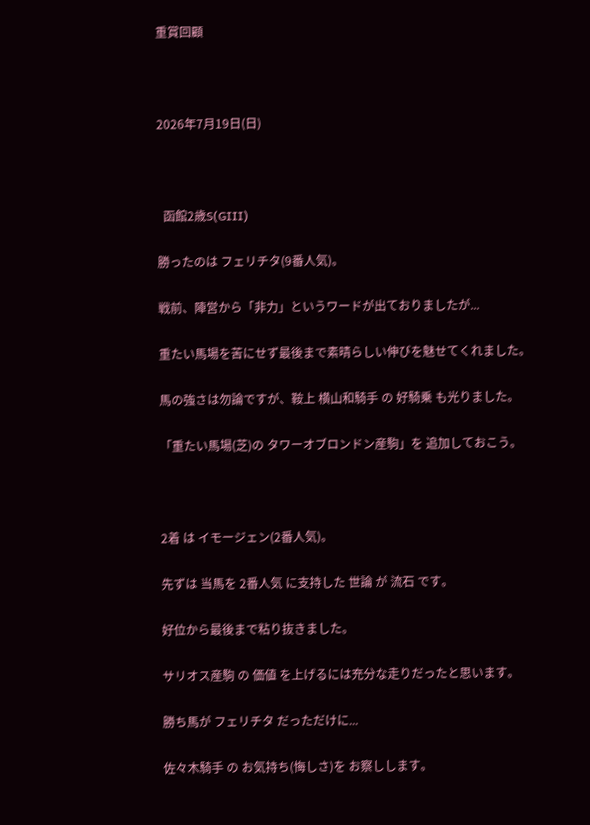重賞回顧



2026年7月19日(日)



  函館2歳S(GⅢ)

勝ったのは フェリチタ(9番人気)。

戦前、陣営から「非力」というワードが出ておりましたが...

重たい馬場を苦にせず最後まで素晴らしい伸びを魅せてくれました。

馬の強さは勿論ですが、鞍上 横山和騎手 の 好騎乗 も光りました。

「重たい馬場(芝)の タワーオブロンドン産駒」を 追加しておこう。



2着 は イモージェン(2番人気)。

先ずは 当馬を 2番人気 に支持した 世論 が 流石 です。

好位から最後まで粘り抜きました。

サリオス産駒 の 価値 を上げるには充分な走りだったと思います。

勝ち馬が フェリチタ だっただけに...

佐々木騎手 の お気持ち(悔しさ)を お察しします。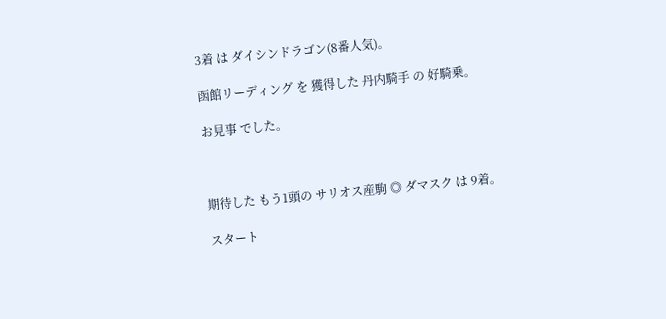3着 は ダイシンドラゴン(8番人気)。

函館リーディング を 獲得した 丹内騎手 の 好騎乗。

お見事 でした。



期待した もう1頭の サリオス産駒 ◎ ダマスク は 9着。

スタート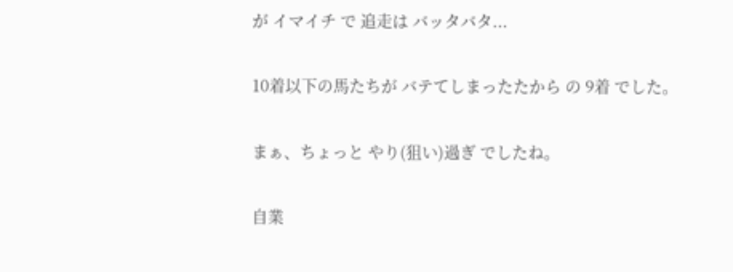が イマイチ で 追走は バッタバタ...

10着以下の馬たちが バテてしまったたから の 9着 でした。

まぁ、ちょっと やり(狙い)過ぎ でしたね。

自業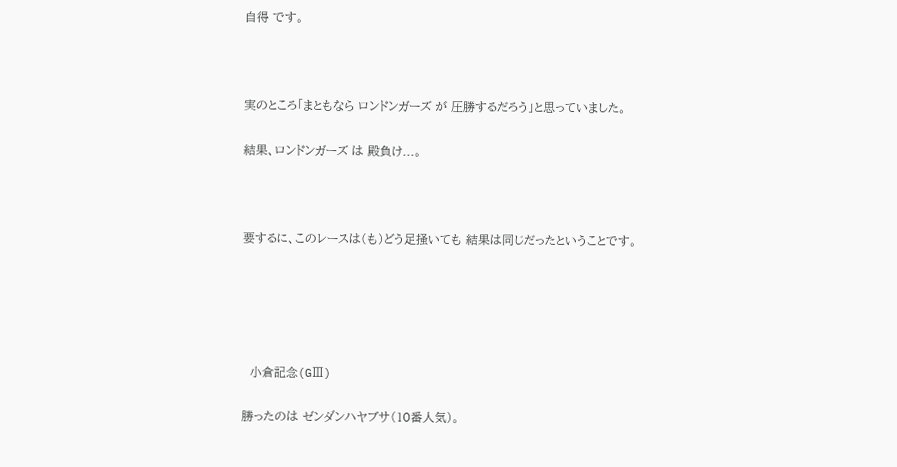自得 です。



実のところ「まともなら ロンドンガーズ が 圧勝するだろう」と思っていました。

結果、ロンドンガーズ は 殿負け...。



要するに、このレースは(も)どう足掻いても 結果は同じだったということです。





  小倉記念(GⅢ)

勝ったのは ゼンダンハヤブサ(10番人気)。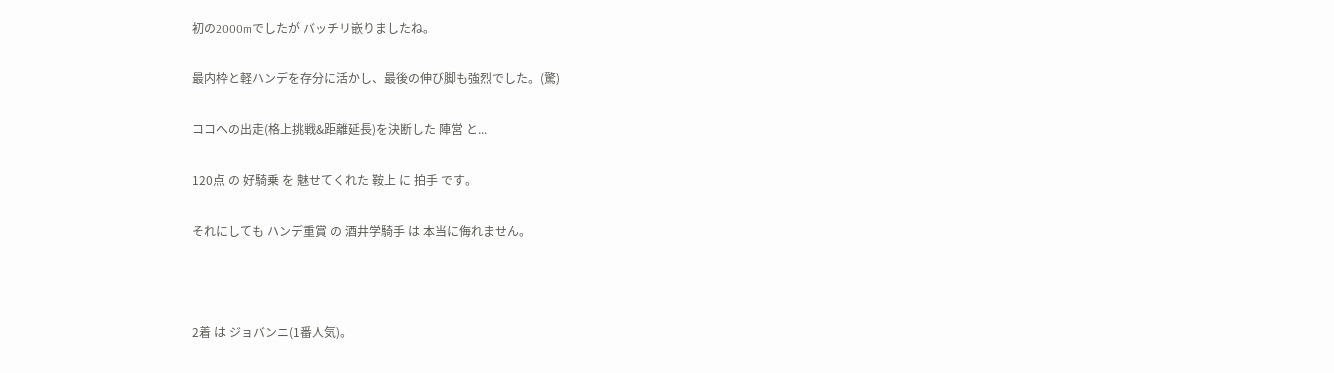初の2000mでしたが バッチリ嵌りましたね。

最内枠と軽ハンデを存分に活かし、最後の伸び脚も強烈でした。(驚)

ココへの出走(格上挑戦&距離延長)を決断した 陣営 と...

120点 の 好騎乗 を 魅せてくれた 鞍上 に 拍手 です。

それにしても ハンデ重賞 の 酒井学騎手 は 本当に侮れません。



2着 は ジョバンニ(1番人気)。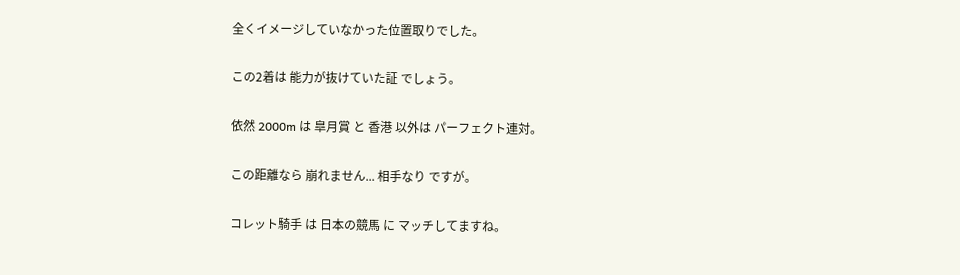全くイメージしていなかった位置取りでした。

この2着は 能力が抜けていた証 でしょう。

依然 2000m は 皐月賞 と 香港 以外は パーフェクト連対。

この距離なら 崩れません... 相手なり ですが。

コレット騎手 は 日本の競馬 に マッチしてますね。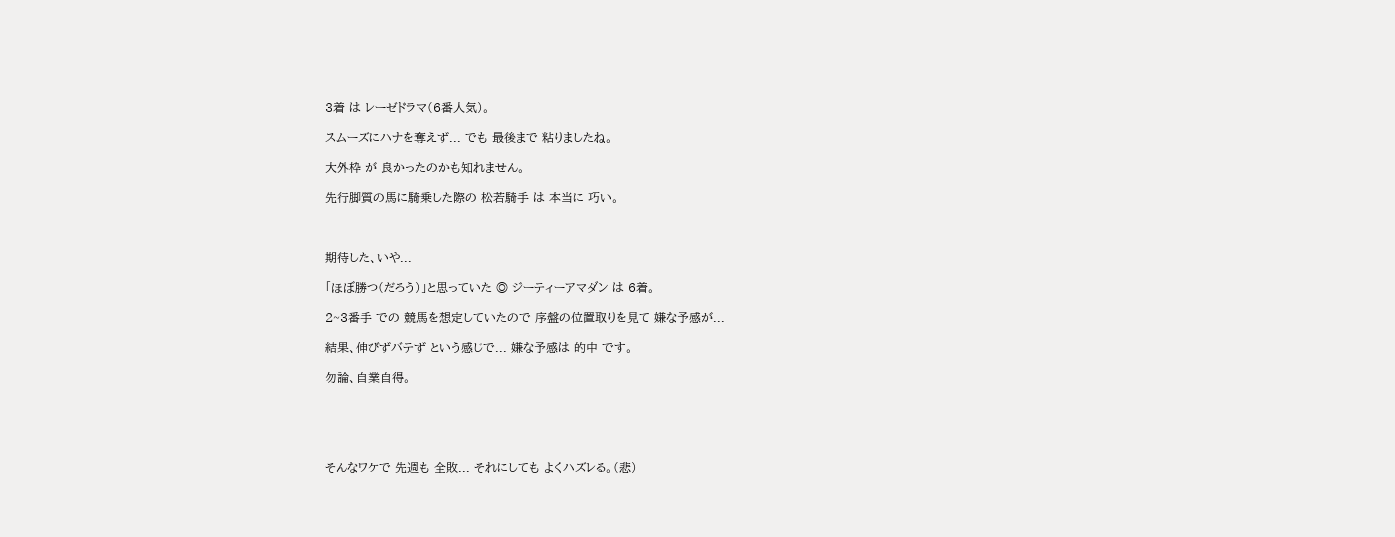3着 は レーゼドラマ(6番人気)。

スムーズにハナを奪えず... でも 最後まで 粘りましたね。

大外枠 が 良かったのかも知れません。

先行脚質の馬に騎乗した際の 松若騎手 は 本当に 巧い。



期待した、いや...

「ほぼ勝つ(だろう)」と思っていた ◎ ジーティーアマダン は 6着。

2~3番手 での 競馬を想定していたので 序盤の位置取りを見て 嫌な予感が...

結果、伸びずバテず という感じで... 嫌な予感は 的中 です。

勿論、自業自得。





そんなワケで 先週も 全敗... それにしても よくハズレる。(悲)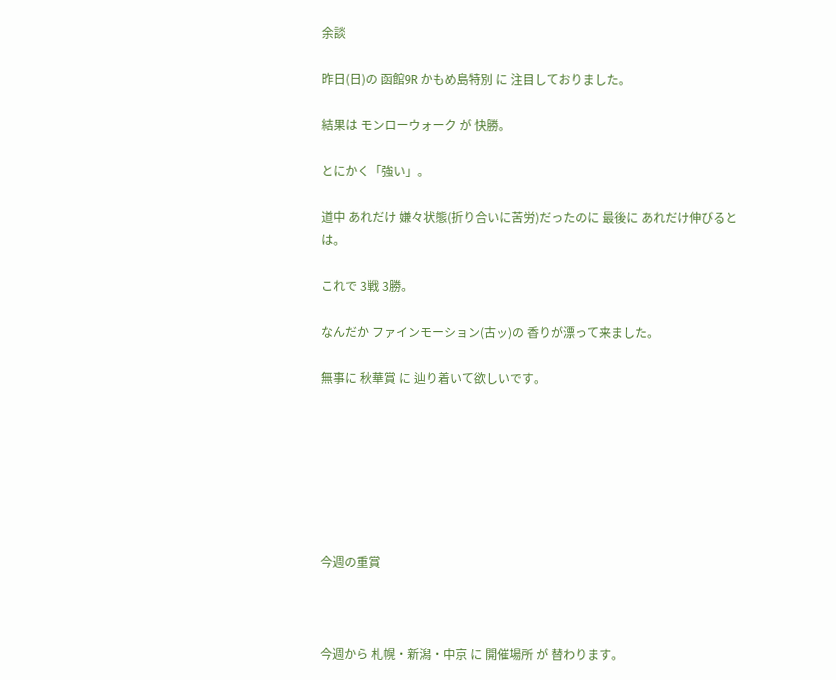余談

昨日(日)の 函館9R かもめ島特別 に 注目しておりました。

結果は モンローウォーク が 快勝。

とにかく「強い」。

道中 あれだけ 嫌々状態(折り合いに苦労)だったのに 最後に あれだけ伸びるとは。

これで 3戦 3勝。

なんだか ファインモーション(古ッ)の 香りが漂って来ました。

無事に 秋華賞 に 辿り着いて欲しいです。







今週の重賞



今週から 札幌・新潟・中京 に 開催場所 が 替わります。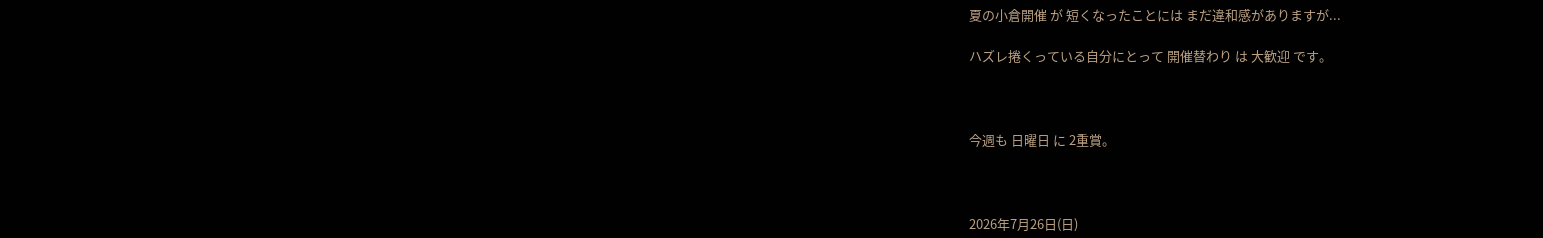夏の小倉開催 が 短くなったことには まだ違和感がありますが...

ハズレ捲くっている自分にとって 開催替わり は 大歓迎 です。



今週も 日曜日 に 2重賞。



2026年7月26日(日)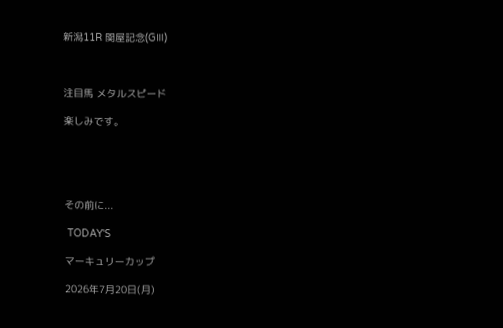新潟11R 関屋記念(GⅢ)



注目馬 メタルスピード

楽しみです。





その前に...

 TODAY'S

マーキュリーカップ

2026年7月20日(月)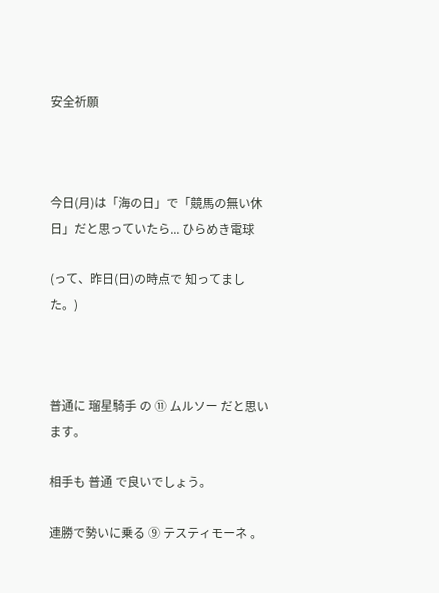安全祈願



今日(月)は「海の日」で「競馬の無い休日」だと思っていたら... ひらめき電球

(って、昨日(日)の時点で 知ってました。)



普通に 瑠星騎手 の ⑪ ムルソー だと思います。

相手も 普通 で良いでしょう。

連勝で勢いに乗る ⑨ テスティモーネ 。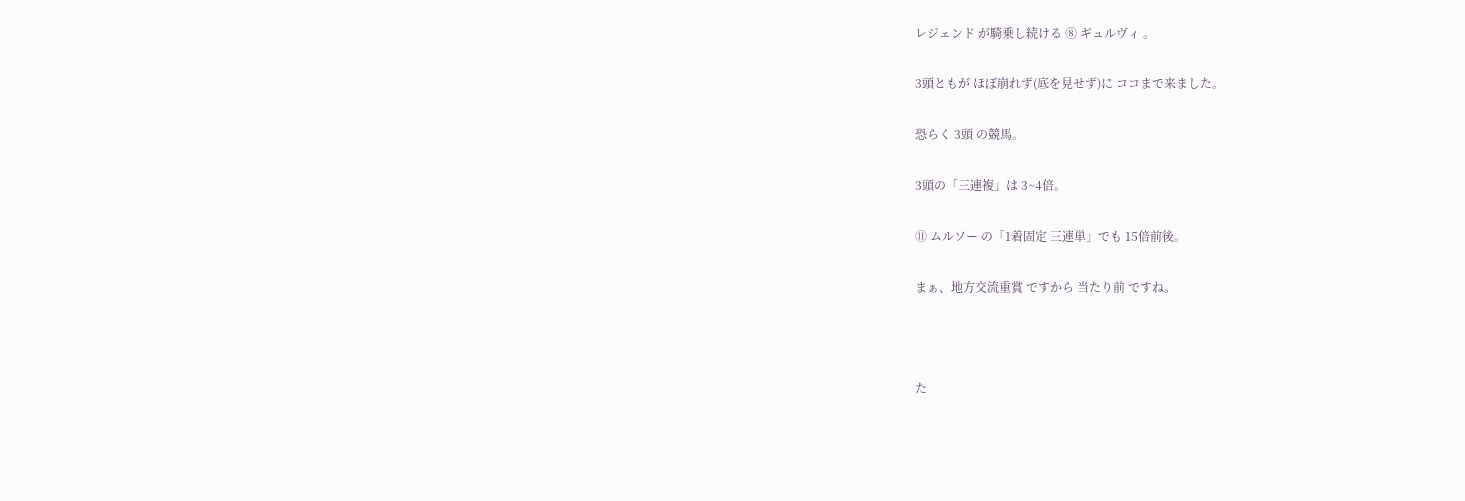レジェンド が騎乗し続ける ⑧ ギュルヴィ 。

3頭ともが ほぼ崩れず(底を見せず)に ココまで来ました。

恐らく 3頭 の競馬。

3頭の「三連複」は 3~4倍。

⑪ ムルソー の「1着固定 三連単」でも 15倍前後。

まぁ、地方交流重賞 ですから 当たり前 ですね。



た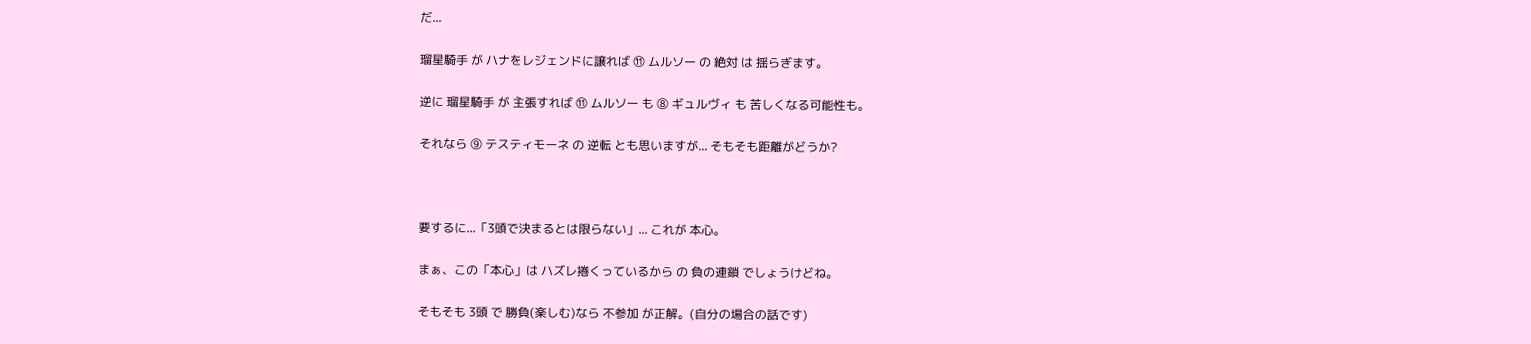だ...

瑠星騎手 が ハナをレジェンドに譲れば ⑪ ムルソー の 絶対 は 揺らぎます。

逆に 瑠星騎手 が 主張すれば ⑪ ムルソー も ⑧ ギュルヴィ も 苦しくなる可能性も。

それなら ⑨ テスティモーネ の 逆転 とも思いますが... そもそも距離がどうか?



要するに...「3頭で決まるとは限らない」... これが 本心。

まぁ、この「本心」は ハズレ捲くっているから の 負の連鎖 でしょうけどね。

そもそも 3頭 で 勝負(楽しむ)なら 不参加 が正解。(自分の場合の話です)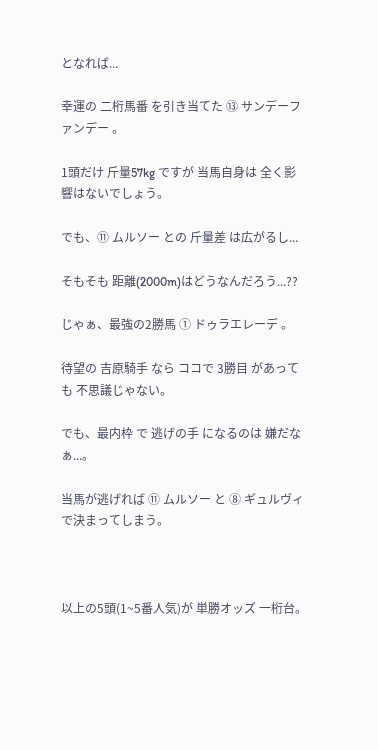となれば...

幸運の 二桁馬番 を引き当てた ⑬ サンデーファンデー 。

1頭だけ 斤量57kg ですが 当馬自身は 全く影響はないでしょう。

でも、⑪ ムルソー との 斤量差 は広がるし...

そもそも 距離(2000m)はどうなんだろう...??

じゃぁ、最強の2勝馬 ① ドゥラエレーデ 。

待望の 吉原騎手 なら ココで 3勝目 があっても 不思議じゃない。

でも、最内枠 で 逃げの手 になるのは 嫌だなぁ...。

当馬が逃げれば ⑪ ムルソー と ⑧ ギュルヴィ で決まってしまう。



以上の5頭(1~5番人気)が 単勝オッズ 一桁台。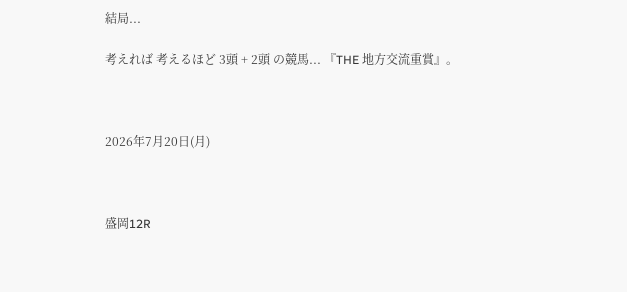結局...

考えれば 考えるほど 3頭 + 2頭 の競馬... 『THE 地方交流重賞』。



2026年7月20日(月)



盛岡12R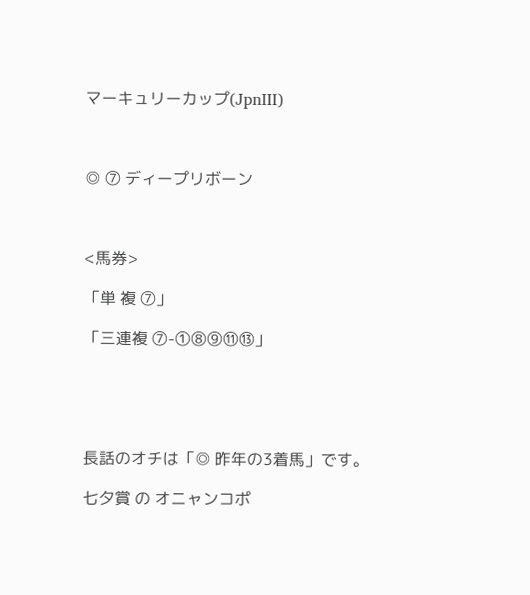マーキュリーカップ(JpnⅢ)



◎ ⑦ ディープリボーン



<馬券>

「単 複 ⑦」

「三連複 ⑦-①⑧⑨⑪⑬」





長話のオチは「◎ 昨年の3着馬」です。

七夕賞 の オニャンコポ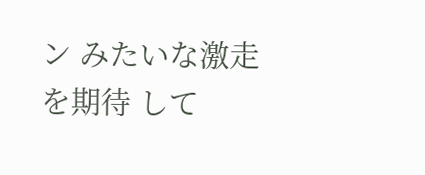ン みたいな激走を期待 して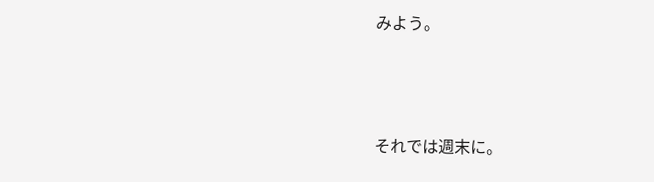みよう。



それでは週末に。